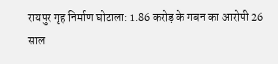रायपुर गृह निर्माण घोटाला: 1.86 करोड़ के गबन का आरोपी 26 साल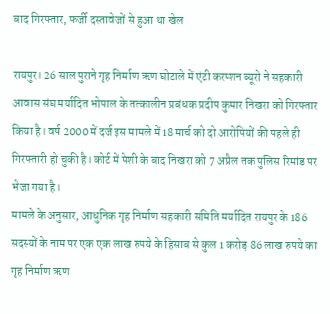बाद गिरफ्तार, फर्जी दस्तावेजों से हुआ था खेल

रायपुर। 26 साल पुराने गृह निर्माण ऋण घोटाले में एंटी करप्शन ब्यूरो ने सहकारी आवास संघ मर्यादित भोपाल के तत्कालीन प्रबंधक प्रदीप कुमार निखरा को गिरफ्तार किया है। वर्ष 2000 में दर्ज इस मामले में 18 मार्च को दो आरोपियों की पहले ही गिरफ्तारी हो चुकी है। कोर्ट में पेशी के बाद निखरा को 7 अप्रैल तक पुलिस रिमांड पर भेजा गया है।
मामले के अनुसार, आधुनिक गृह निर्माण सहकारी समिति मर्यादित रायपुर के 186 सदस्यों के नाम पर एक एक लाख रुपये के हिसाब से कुल 1 करोड़ 86 लाख रुपये का गृह निर्माण ऋण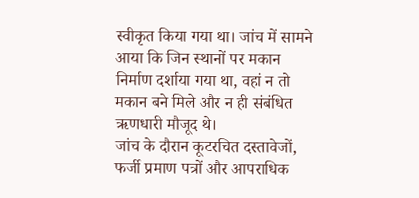स्वीकृत किया गया था। जांच में सामने आया कि जिन स्थानों पर मकान निर्माण दर्शाया गया था, वहां न तो मकान बने मिले और न ही संबंधित ऋणधारी मौजूद थे।
जांच के दौरान कूटरचित दस्तावेजों, फर्जी प्रमाण पत्रों और आपराधिक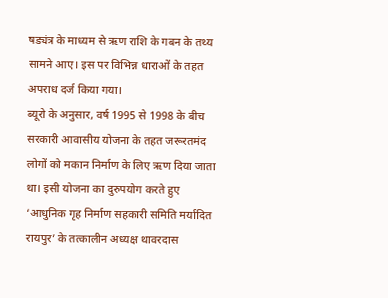षड्यंत्र के माध्यम से ऋण राशि के गबन के तथ्य सामने आए। इस पर विभिन्न धाराओं के तहत अपराध दर्ज किया गया।
ब्यूरो के अनुसार, वर्ष 1995 से 1998 के बीच सरकारी आवासीय योजना के तहत जरूरतमंद लोगों को मकान निर्माण के लिए ऋण दिया जाता था। इसी योजना का दुरुपयोग करते हुए ‘आधुनिक गृह निर्माण सहकारी समिति मर्यादित रायपुर’ के तत्कालीन अध्यक्ष थावरदास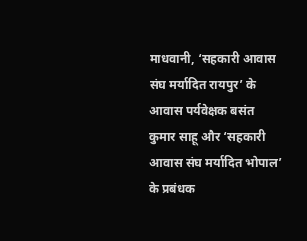माधवानी, ‘सहकारी आवास संघ मर्यादित रायपुर’ के आवास पर्यवेक्षक बसंत कुमार साहू और ‘सहकारी आवास संघ मर्यादित भोपाल’ के प्रबंधक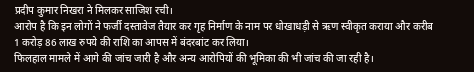प्रदीप कुमार निखरा ने मिलकर साजिश रची।
आरोप है कि इन लोगों ने फर्जी दस्तावेज तैयार कर गृह निर्माण के नाम पर धोखाधड़ी से ऋण स्वीकृत कराया और करीब 1 करोड़ 86 लाख रुपये की राशि का आपस में बंदरबांट कर लिया।
फिलहाल मामले में आगे की जांच जारी है और अन्य आरोपियों की भूमिका की भी जांच की जा रही है।